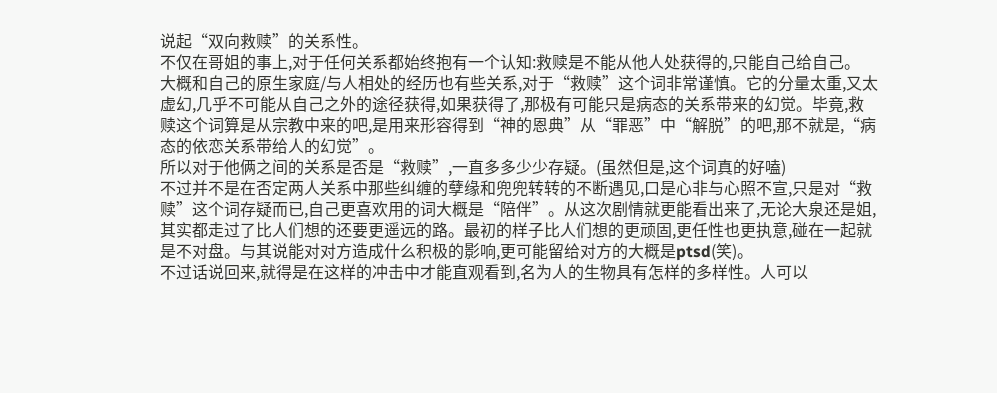说起“双向救赎”的关系性。
不仅在哥姐的事上,对于任何关系都始终抱有一个认知:救赎是不能从他人处获得的,只能自己给自己。
大概和自己的原生家庭/与人相处的经历也有些关系,对于“救赎”这个词非常谨慎。它的分量太重,又太虚幻,几乎不可能从自己之外的途径获得,如果获得了,那极有可能只是病态的关系带来的幻觉。毕竟,救赎这个词算是从宗教中来的吧,是用来形容得到“神的恩典”从“罪恶”中“解脱”的吧,那不就是,“病态的依恋关系带给人的幻觉”。
所以对于他俩之间的关系是否是“救赎”,一直多多少少存疑。(虽然但是,这个词真的好嗑)
不过并不是在否定两人关系中那些纠缠的孽缘和兜兜转转的不断遇见,口是心非与心照不宣,只是对“救赎”这个词存疑而已,自己更喜欢用的词大概是“陪伴”。从这次剧情就更能看出来了,无论大泉还是姐,其实都走过了比人们想的还要更遥远的路。最初的样子比人们想的更顽固,更任性也更执意,碰在一起就是不对盘。与其说能对对方造成什么积极的影响,更可能留给对方的大概是ptsd(笑)。
不过话说回来,就得是在这样的冲击中才能直观看到,名为人的生物具有怎样的多样性。人可以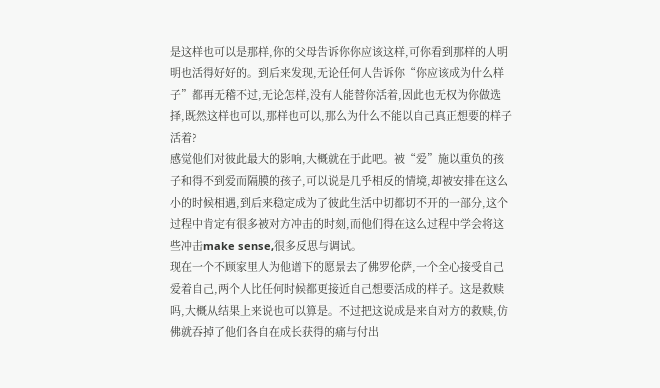是这样也可以是那样,你的父母告诉你你应该这样,可你看到那样的人明明也活得好好的。到后来发现,无论任何人告诉你“你应该成为什么样子”都再无稽不过,无论怎样,没有人能替你活着,因此也无权为你做选择,既然这样也可以,那样也可以,那么为什么不能以自己真正想要的样子活着?
感觉他们对彼此最大的影响,大概就在于此吧。被“爱”施以重负的孩子和得不到爱而隔膜的孩子,可以说是几乎相反的情境,却被安排在这么小的时候相遇,到后来稳定成为了彼此生活中切都切不开的一部分,这个过程中肯定有很多被对方冲击的时刻,而他们得在这么过程中学会将这些冲击make sense,很多反思与调试。
现在一个不顾家里人为他谱下的愿景去了佛罗伦萨,一个全心接受自己爱着自己,两个人比任何时候都更接近自己想要活成的样子。这是救赎吗,大概从结果上来说也可以算是。不过把这说成是来自对方的救赎,仿佛就吞掉了他们各自在成长获得的痛与付出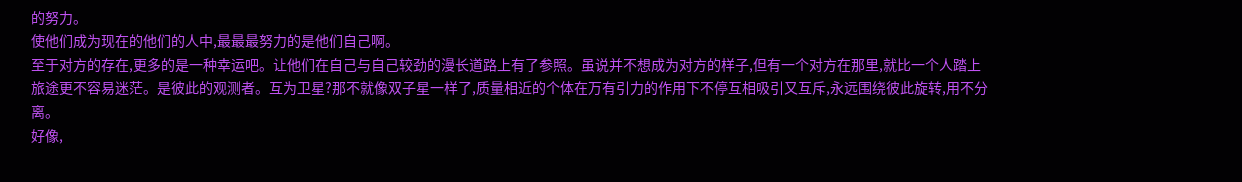的努力。
使他们成为现在的他们的人中,最最最努力的是他们自己啊。
至于对方的存在,更多的是一种幸运吧。让他们在自己与自己较劲的漫长道路上有了参照。虽说并不想成为对方的样子,但有一个对方在那里,就比一个人踏上旅途更不容易迷茫。是彼此的观测者。互为卫星?那不就像双子星一样了,质量相近的个体在万有引力的作用下不停互相吸引又互斥,永远围绕彼此旋转,用不分离。
好像,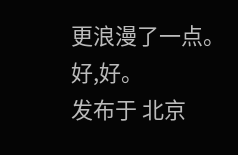更浪漫了一点。
好,好。
发布于 北京